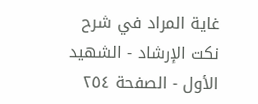غاية المراد في شرح نكت الإرشاد - الشهيد الأول - الصفحة ٢٥٤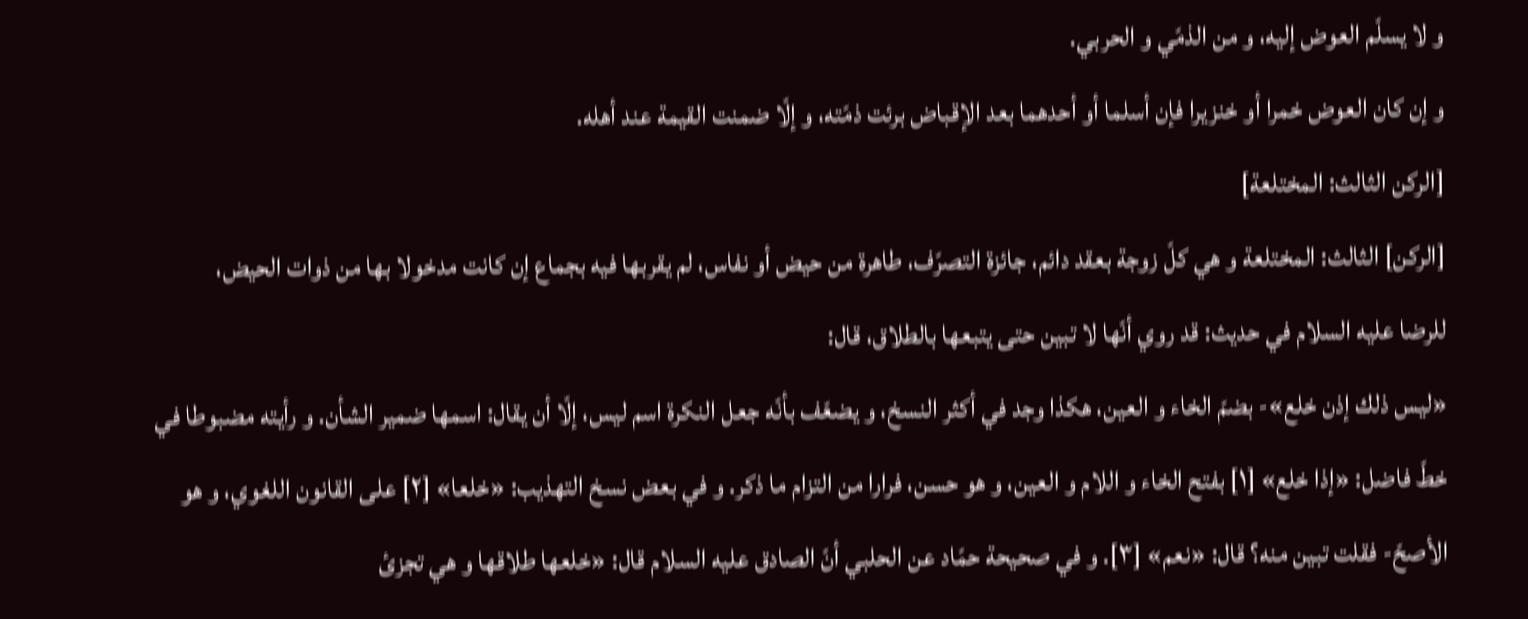و لا يسلّم العوض إليه، و من الذمّي و الحربي.
و إن كان العوض خمرا أو خنزيرا فإن أسلما أو أحدهما بعد الإقباض برئت ذمّته، و إلّا ضمنت القيمة عند أهله.
[الركن الثالث: المختلعة]
[الركن] الثالث: المختلعة و هي كلّ زوجة بعقد دائم، جائزة التصرّف، طاهرة من حيض أو نفاس، لم يقربها فيه بجماع إن كانت مدخولا بها من ذوات الحيض،
للرضا عليه السلام في حديث: قد روي أنّها لا تبين حتى يتبعها بالطلاق، قال:
«ليس ذلك إذن خلع»- بضمّ الخاء و العين، هكذا وجد في أكثر النسخ، و يضعّف بأنّه جعل النكرة اسم ليس، إلّا أن يقال: اسمها ضمير الشأن. و رأيته مضبوطا في خطّ فاضل: «إذا خلع» [١] بفتح الخاء و اللام و العين، و هو حسن، فرارا من التزام ما ذكر. و في بعض نسخ التهذيب: «خلعا» [٢] على القانون اللغوي، و هو الأصحّ- فقلت تبين منه؟ قال: «نعم» [٣]. و في صحيحة حمّاد عن الحلبي أنّ الصادق عليه السلام قال: «خلعها طلاقها و هي تجزئ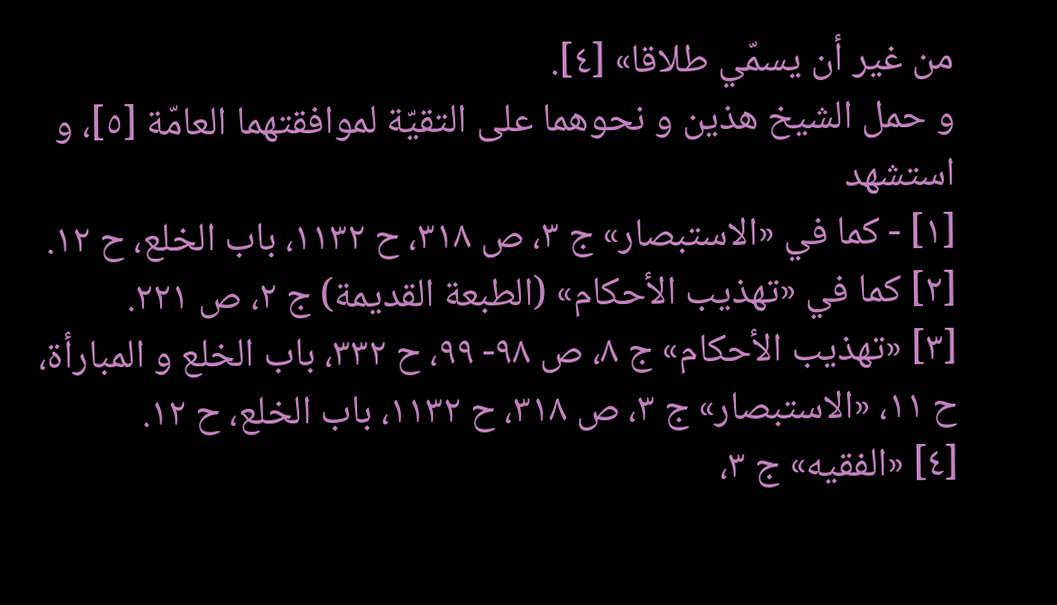من غير أن يسمّي طلاقا» [٤].
و حمل الشيخ هذين و نحوهما على التقيّة لموافقتهما العامّة [٥]، و استشهد
[١] - كما في «الاستبصار» ج ٣، ص ٣١٨، ح ١١٣٢، باب الخلع، ح ١٢.
[٢] كما في «تهذيب الأحكام» (الطبعة القديمة) ج ٢، ص ٢٢١.
[٣] «تهذيب الأحكام» ج ٨، ص ٩٨- ٩٩، ح ٣٣٢، باب الخلع و المبارأة، ح ١١، «الاستبصار» ج ٣، ص ٣١٨، ح ١١٣٢، باب الخلع، ح ١٢.
[٤] «الفقيه» ج ٣،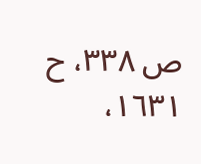ص ٣٣٨، ح ١٦٣١،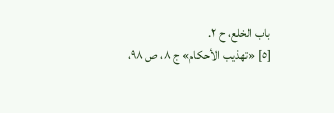باب الخلع، ح ٢.
[٥] «تهذيب الأحكام» ج ٨، ص ٩٨،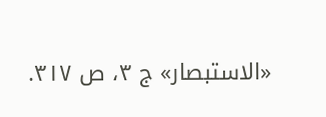«الاستبصار» ج ٣، ص ٣١٧.